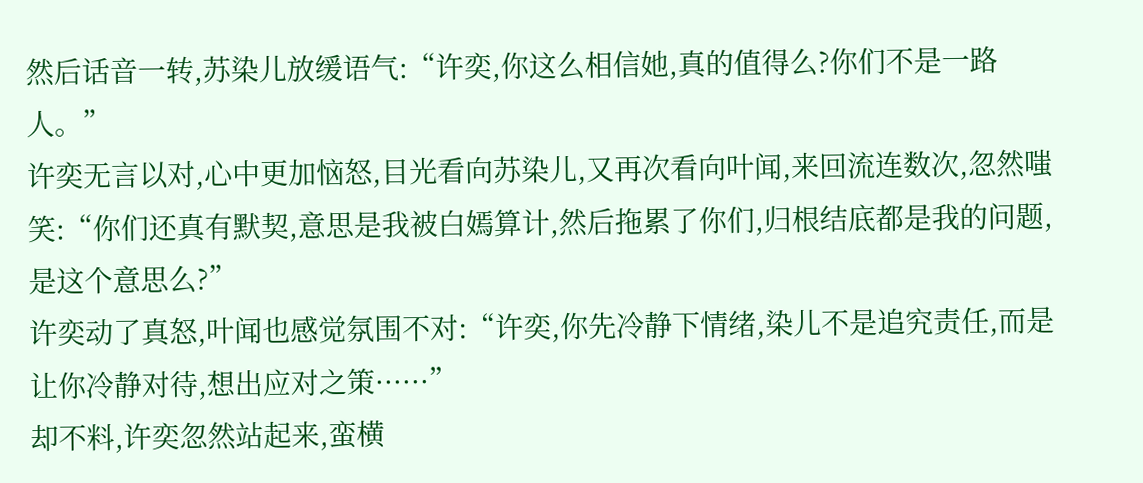然后话音一转,苏染儿放缓语气:“许奕,你这么相信她,真的值得么?你们不是一路人。”
许奕无言以对,心中更加恼怒,目光看向苏染儿,又再次看向叶闻,来回流连数次,忽然嗤笑:“你们还真有默契,意思是我被白嫣算计,然后拖累了你们,归根结底都是我的问题,是这个意思么?”
许奕动了真怒,叶闻也感觉氛围不对:“许奕,你先冷静下情绪,染儿不是追究责任,而是让你冷静对待,想出应对之策······”
却不料,许奕忽然站起来,蛮横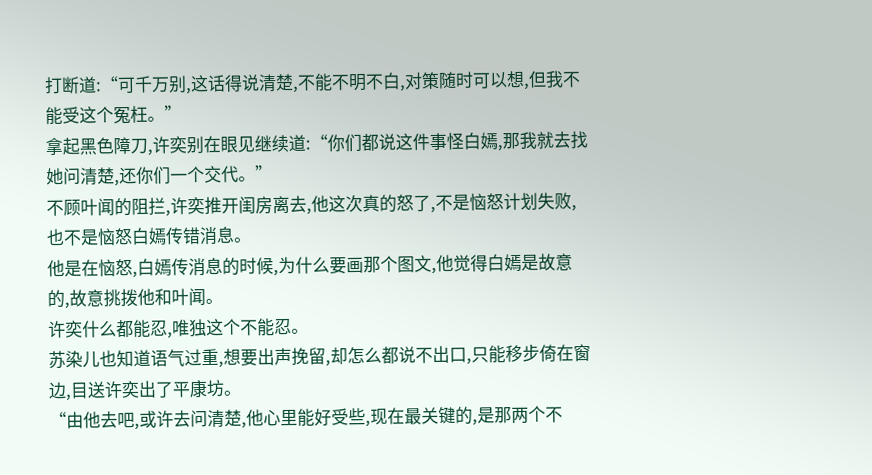打断道:“可千万别,这话得说清楚,不能不明不白,对策随时可以想,但我不能受这个冤枉。”
拿起黑色障刀,许奕别在眼见继续道:“你们都说这件事怪白嫣,那我就去找她问清楚,还你们一个交代。”
不顾叶闻的阻拦,许奕推开闺房离去,他这次真的怒了,不是恼怒计划失败,也不是恼怒白嫣传错消息。
他是在恼怒,白嫣传消息的时候,为什么要画那个图文,他觉得白嫣是故意的,故意挑拨他和叶闻。
许奕什么都能忍,唯独这个不能忍。
苏染儿也知道语气过重,想要出声挽留,却怎么都说不出口,只能移步倚在窗边,目送许奕出了平康坊。
“由他去吧,或许去问清楚,他心里能好受些,现在最关键的,是那两个不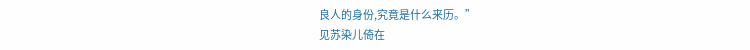良人的身份,究竟是什么来历。”
见苏染儿倚在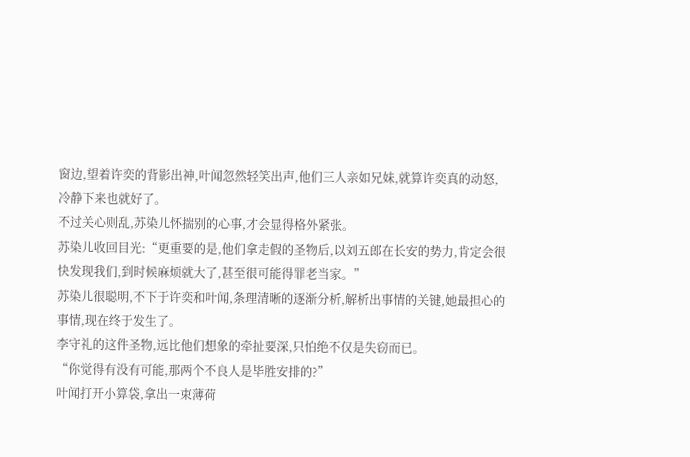窗边,望着许奕的背影出神,叶闻忽然轻笑出声,他们三人亲如兄妹,就算许奕真的动怒,冷静下来也就好了。
不过关心则乱,苏染儿怀揣别的心事,才会显得格外紧张。
苏染儿收回目光:“更重要的是,他们拿走假的圣物后,以刘五郎在长安的势力,肯定会很快发现我们,到时候麻烦就大了,甚至很可能得罪老当家。”
苏染儿很聪明,不下于许奕和叶闻,条理清晰的逐渐分析,解析出事情的关键,她最担心的事情,现在终于发生了。
李守礼的这件圣物,远比他们想象的牵扯要深,只怕绝不仅是失窃而已。
“你觉得有没有可能,那两个不良人是毕胜安排的?”
叶闻打开小算袋,拿出一束薄荷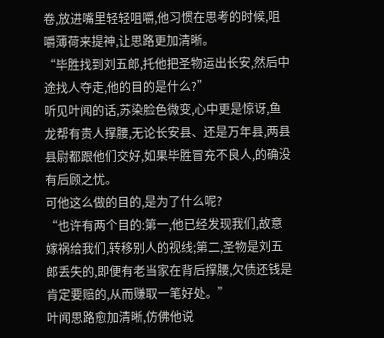卷,放进嘴里轻轻咀嚼,他习惯在思考的时候,咀嚼薄荷来提神,让思路更加清晰。
“毕胜找到刘五郎,托他把圣物运出长安,然后中途找人夺走,他的目的是什么?”
听见叶闻的话,苏染脸色微变,心中更是惊讶,鱼龙帮有贵人撑腰,无论长安县、还是万年县,两县县尉都跟他们交好,如果毕胜冒充不良人,的确没有后顾之忧。
可他这么做的目的,是为了什么呢?
“也许有两个目的:第一,他已经发现我们,故意嫁祸给我们,转移别人的视线;第二,圣物是刘五郎丢失的,即便有老当家在背后撑腰,欠债还钱是肯定要赔的,从而赚取一笔好处。”
叶闻思路愈加清晰,仿佛他说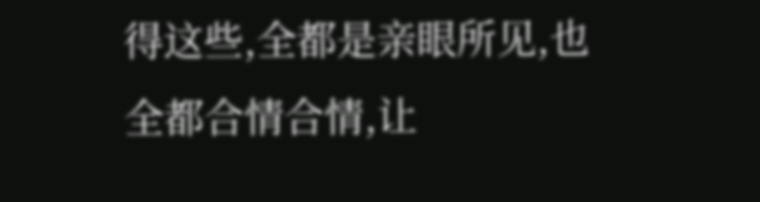得这些,全都是亲眼所见,也全都合情合情,让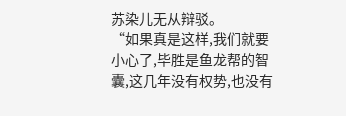苏染儿无从辩驳。
“如果真是这样,我们就要小心了,毕胜是鱼龙帮的智囊,这几年没有权势,也没有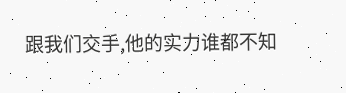跟我们交手,他的实力谁都不知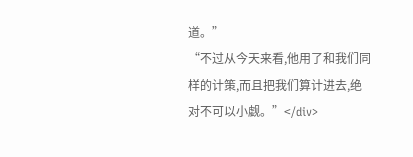道。”
“不过从今天来看,他用了和我们同样的计策,而且把我们算计进去,绝对不可以小觑。”</div>